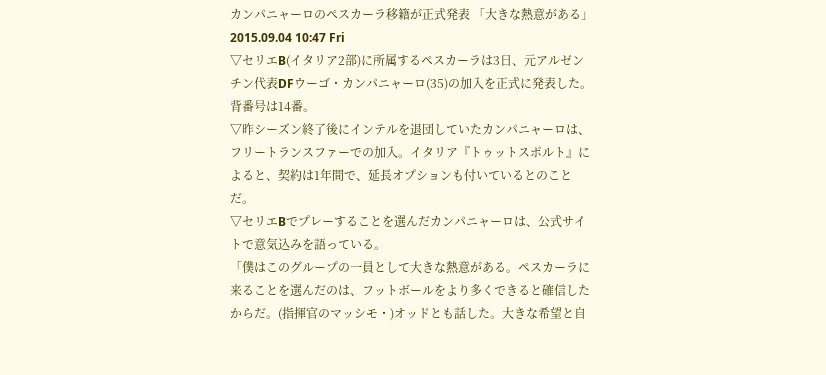カンパニャーロのペスカーラ移籍が正式発表 「大きな熱意がある」
2015.09.04 10:47 Fri
▽セリエB(イタリア2部)に所属するペスカーラは3日、元アルゼンチン代表DFウーゴ・カンパニャーロ(35)の加入を正式に発表した。背番号は14番。
▽昨シーズン終了後にインテルを退団していたカンパニャーロは、フリートランスファーでの加入。イタリア『トゥットスポルト』によると、契約は1年間で、延長オプションも付いているとのことだ。
▽セリエBでプレーすることを選んだカンパニャーロは、公式サイトで意気込みを語っている。
「僕はこのグループの一員として大きな熱意がある。ペスカーラに来ることを選んだのは、フットボールをより多くできると確信したからだ。(指揮官のマッシモ・)オッドとも話した。大きな希望と自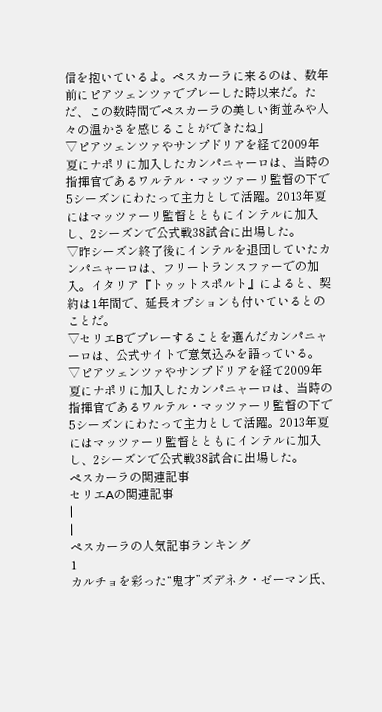信を抱いているよ。ペスカーラに来るのは、数年前にピアツェンツァでプレーした時以来だ。ただ、この数時間でペスカーラの美しい街並みや人々の温かさを感じることができたね」
▽ピアツェンツァやサンプドリアを経て2009年夏にナポリに加入したカンパニャーロは、当時の指揮官であるワルテル・マッツァーリ監督の下で5シーズンにわたって主力として活躍。2013年夏にはマッツァーリ監督とともにインテルに加入し、2シーズンで公式戦38試合に出場した。
▽昨シーズン終了後にインテルを退団していたカンパニャーロは、フリートランスファーでの加入。イタリア『トゥットスポルト』によると、契約は1年間で、延長オプションも付いているとのことだ。
▽セリエBでプレーすることを選んだカンパニャーロは、公式サイトで意気込みを語っている。
▽ピアツェンツァやサンプドリアを経て2009年夏にナポリに加入したカンパニャーロは、当時の指揮官であるワルテル・マッツァーリ監督の下で5シーズンにわたって主力として活躍。2013年夏にはマッツァーリ監督とともにインテルに加入し、2シーズンで公式戦38試合に出場した。
ペスカーラの関連記事
セリエAの関連記事
|
|
ペスカーラの人気記事ランキング
1
カルチョを彩った“鬼才”ズデネク・ゼーマン氏、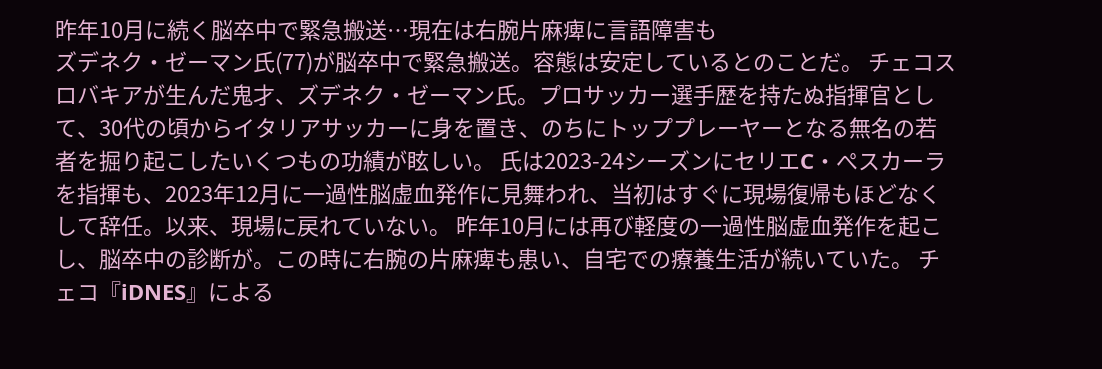昨年10月に続く脳卒中で緊急搬送…現在は右腕片麻痺に言語障害も
ズデネク・ゼーマン氏(77)が脳卒中で緊急搬送。容態は安定しているとのことだ。 チェコスロバキアが生んだ鬼才、ズデネク・ゼーマン氏。プロサッカー選手歴を持たぬ指揮官として、30代の頃からイタリアサッカーに身を置き、のちにトッププレーヤーとなる無名の若者を掘り起こしたいくつもの功績が眩しい。 氏は2023-24シーズンにセリエC・ぺスカーラを指揮も、2023年12月に一過性脳虚血発作に見舞われ、当初はすぐに現場復帰もほどなくして辞任。以来、現場に戻れていない。 昨年10月には再び軽度の一過性脳虚血発作を起こし、脳卒中の診断が。この時に右腕の片麻痺も患い、自宅での療養生活が続いていた。 チェコ『iDNES』による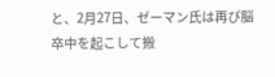と、2月27日、ゼーマン氏は再び脳卒中を起こして搬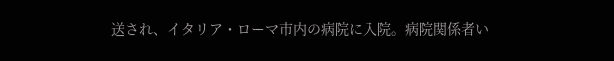送され、イタリア・ローマ市内の病院に入院。病院関係者い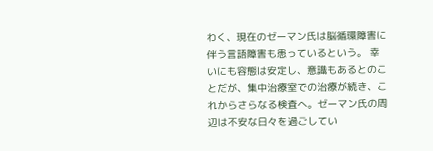わく、現在のゼーマン氏は脳循環障害に伴う言語障害も患っているという。 幸いにも容態は安定し、意識もあるとのことだが、集中治療室での治療が続き、これからさらなる検査へ。ゼーマン氏の周辺は不安な日々を過ごしてい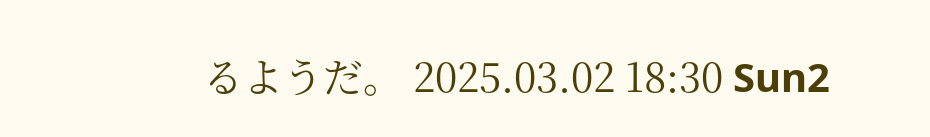るようだ。 2025.03.02 18:30 Sun2